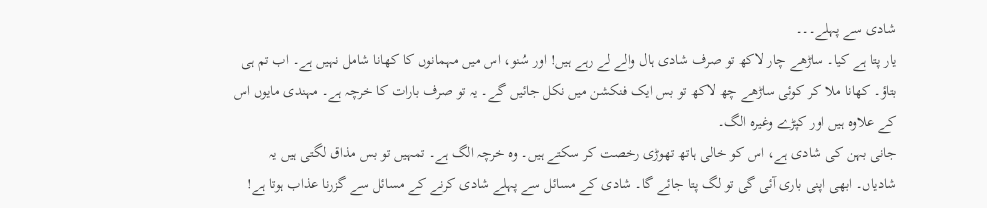شادی سے پہلے۔۔۔
یار پتا ہے کیا۔ ساڑھے چار لاکھ تو صرف شادی ہال والے لے رہے ہیں! اور سُنو، اس میں مہمانوں کا کھانا شامل نہیں ہے۔ اب تم ہی بتاؤ۔ کھانا ملا کر کوئی ساڑھے چھ لاکھ تو بس ایک فنکشن میں نکل جائیں گے۔ یہ تو صرف بارات کا خرچہ ہے۔ مہندی مایوں اس کے علاوہ ہیں اور کپڑے وغیرہ الگ۔
جانی بہن کی شادی ہے، اس کو خالی ہاتھ تھوڑی رخصت کر سکتے ہیں۔ وہ خرچہ الگ ہے۔ تمہیں تو بس مذاق لگتی ہیں یہ شادیاں۔ ابھی اپنی باری آئی گی تو لگ پتا جائے گا۔ شادی کے مسائل سے پہلے شادی کرنے کے مسائل سے گزرنا عذاب ہوتا ہے!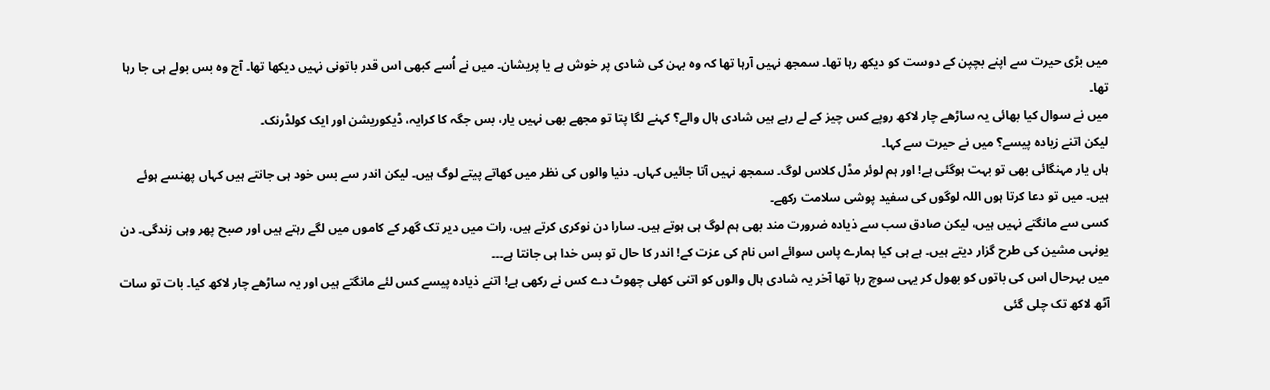میں بڑی حیرت سے اپنے بچپن کے دوست کو دیکھ رہا تھا۔ سمجھ نہیں آرہا تھا کہ وہ بہن کی شادی پر خوش ہے یا پریشان۔ میں نے اُسے کبھی اس قدر باتونی نہیں دیکھا تھا۔ آج وہ بس بولے ہی جا رہا تھا۔
میں نے سوال کیا بھائی یہ ساڑھے چار لاکھ روپے کس چیز کے لے رہے ہیں شادی ہال والے؟ کہنے لگا پتا تو مجھے بھی نہیں یار، بس جگہ کا کرایہ، ڈیکوریشن اور ایک کولڈرنک۔
لیکن اتنے زیادہ پیسے؟ میں نے حیرت سے کہا۔
ہاں یار مہنگائی بھی تو بہت ہوگئی ہے! اور ہم لوئر مڈل کلاس لوگ۔ سمجھ نہیں آتا جائیں کہاں۔ دنیا والوں کی نظر میں کھاتے پیتے لوگ ہیں۔ لیکن اندر سے بس خود ہی جانتے ہیں کہاں پھنسے ہوئے ہیں۔ میں تو دعا کرتا ہوں اللہ لوگوں کی سفید پوشی سلامت رکھے۔
کسی سے مانگتے نہیں ہیں، لیکن صادق سب سے ذیادہ ضرورت مند بھی ہم لوگ ہی ہوتے ہیں۔ سارا دن نوکری کرتے ہیں، رات میں دیر تک گھر کے کاموں میں لگے رہتے ہیں اور صبح پھر وہی زندگی۔ دن یونہی مشین کی طرح گزار دیتے ہیں۔ ہے ہی کیا ہمارے پاس سوائے اس نام کی عزت کے! اندر کا حال تو بس خدا ہی جانتا ہے۔۔۔
میں بہرحال اس کی باتوں کو بھول کر یہی سوچ رہا تھا آخر یہ شادی ہال والوں کو اتنی کھلی چھوٹ دے کس نے رکھی ہے! اتنے ذیادہ پیسے کس لئے مانگتے ہیں اور یہ ساڑھے چار لاکھ کیا۔ بات تو سات آٹھ لاکھ تک چلی گئی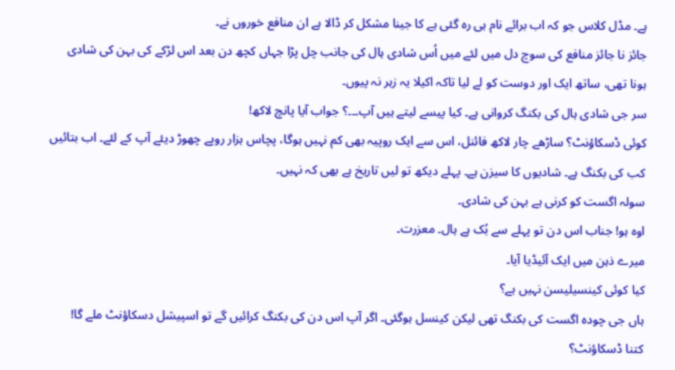ہے۔ مڈل کلاس جو کہ اب برائے نام ہی رہ گئی ہے کا جینا مشکل کر ڈالا ہے ان منافع خوروں نے۔
جائز نا جائز منافع کی سوچ دل میں لئے میں اُس شادی ہال کی جانب چل پڑا جہاں کچھ دن بعد اس لڑکے کی بہن کی شادی ہونا تھی، ساتھ ایک اور دوست کو لے لیا تاکہ اکیلا یہ زہر نہ پیوں۔
سر جی شادی ہال کی بکنگ کروانی ہے۔ کیا پیسے لیتے ہیں آپ۔۔۔؟ جواب آیا پانچ لاکھ!
کوئی ڈسکاؤنٹ؟ ساڑھے چار لاکھ فائنل، اس سے ایک روپیہ بھی کم نہیں ہوگا، پچاس ہزار روپے چھوڑ دیئے آپ کے لئے۔ اب بتائیں کب کی بکنگ ہے۔ شادیوں کا سیزن ہے۔ پہلے دیکھ تو لیں تاریخ ہے بھی کہ نہیں۔
سولہ اگست کو کرنی ہے بہن کی شادی۔
اوہ ہو! جناب اس دن تو پہلے سے بُک ہے ہال۔ معزرت۔
میرے ذہن میں ایک آئیڈیا آیا۔
کیا کوئی کینسیلیسن نہیں ہے؟
ہاں جی چودہ اگست کی بکنگ تھی لیکن کینسل ہوگئی۔ اگر آپ اس دن کی بکنگ کرائیں گے تو اسپیشل دسکاؤنٹ ملے گا!
کتنا ڈسکاؤنٹ؟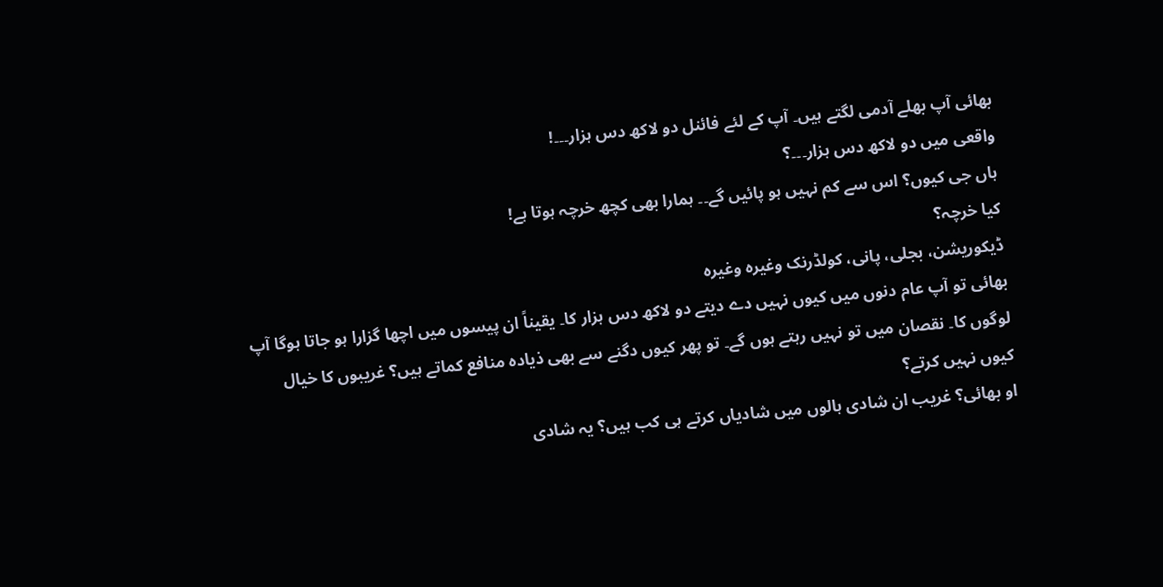بھائی آپ بھلے آدمی لگتے ہیں۔ آپ کے لئے فائنل دو لاکھ دس ہزار۔۔۔!
واقعی میں دو لاکھ دس ہزار۔۔۔؟
ہاں جی کیوں؟ اس سے کم نہیں ہو پائیں گے۔۔ ہمارا بھی کچھ خرچہ ہوتا ہے!
کیا خرچہ؟
ڈیکوریشن، بجلی، پانی، کولڈرنک وغیرہ وغیرہ
بھائی تو آپ عام دنوں میں کیوں نہیں دے دیتے دو لاکھ دس ہزار کا۔ یقیناً ان پیسوں میں اچھا گزارا ہو جاتا ہوگا آپ لوگوں کا۔ نقصان میں تو نہیں رہتے ہوں گے۔ تو پھر کیوں دگنے سے بھی ذیادہ منافع کماتے ہیں؟ غریبوں کا خیال کیوں نہیں کرتے؟
او بھائی؟ غریب ان شادی ہالوں میں شادیاں کرتے ہی کب ہیں؟ یہ شادی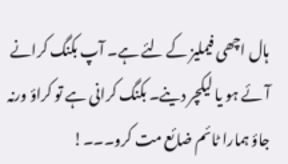ہال اچھی فیملیز کے لئے ہے۔ آپ بکنگ کرانے آئے ہو یا لیکچر دینے۔ بکنگ کرانی ہے تو کراؤ ورنہ جاؤ ہمارا ٹائم ضائع مت کرو۔۔۔!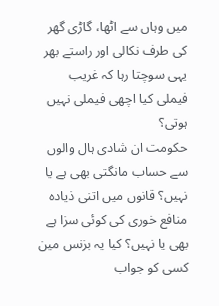میں وہاں سے اٹھا، گاڑی گھر کی طرف نکالی اور راستے بھر یہی سوچتا رہا کہ غریب فیملی کیا اچھی فیملی نہیں ہوتی؟
حکومت ان شادی ہال والوں سے حساب مانگتی بھی ہے یا نہیں؟ قانوں میں اتنی ذیادہ منافع خوری کی کوئی سزا ہے بھی یا نہیں؟ کیا یہ بزنس مین کسی کو جواب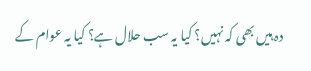دہ ہیں بھی کہ نہیں؟ کیا یہ سب حلال ہے؟ کیا یہ عوام کے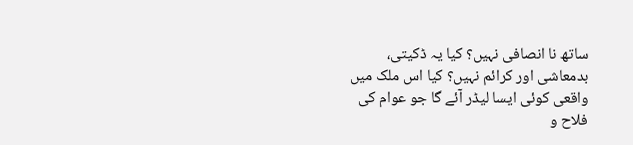ساتھ نا انصافی نہیں؟ کیا یہ ڈکیتی، بدمعاشی اور کرائم نہیں؟ کیا اس ملک میں واقعی کوئی ایسا لیڈر آئے گا جو عوام کی فلاح و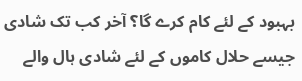بہبود کے لئے کام کرے گا؟ آخر کب تک شادی جیسے حلال کاموں کے لئے شادی ہال والے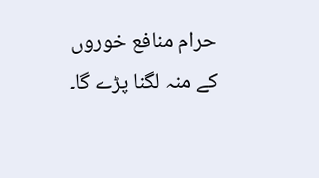حرام منافع خوروں کے منہ لگنا پڑے گا۔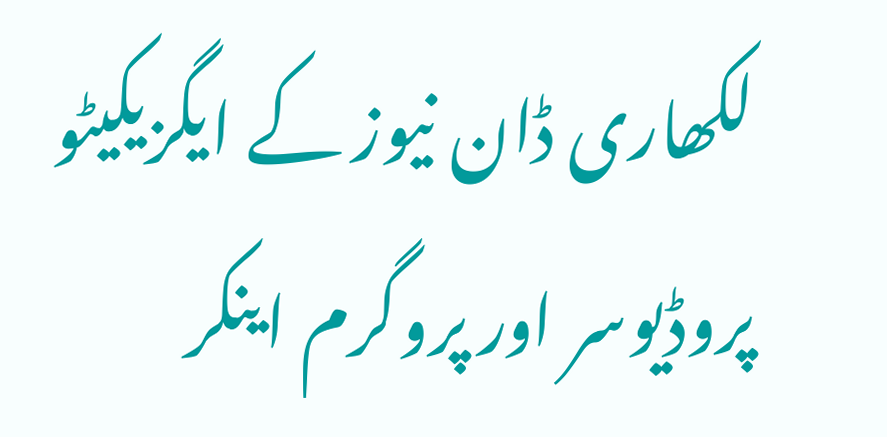لکھاری ڈان نیوز کے ایگزیکیٹو پروڈیوسر اور پروگرم اینکر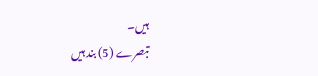ہیں۔
تبصرے (5) بند ہیں